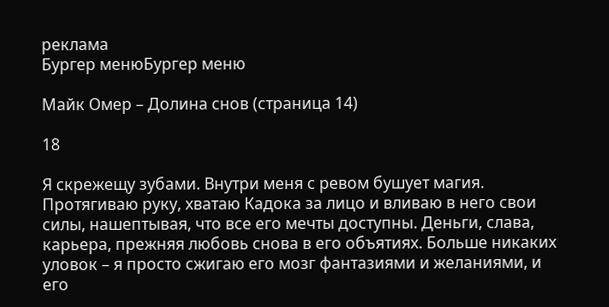реклама
Бургер менюБургер меню

Майк Омер – Долина снов (страница 14)

18

Я скрежещу зубами. Внутри меня с ревом бушует магия. Протягиваю руку, хватаю Кадока за лицо и вливаю в него свои силы, нашептывая, что все его мечты доступны. Деньги, слава, карьера, прежняя любовь снова в его объятиях. Больше никаких уловок – я просто сжигаю его мозг фантазиями и желаниями, и его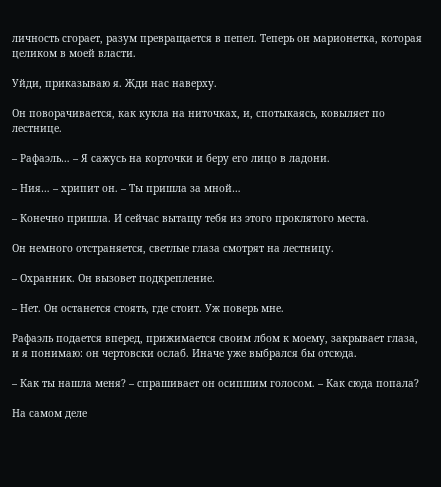личность сгорает, разум превращается в пепел. Теперь он марионетка, которая целиком в моей власти.

Уйди, приказываю я. Жди нас наверху.

Он поворачивается, как кукла на ниточках, и, спотыкаясь, ковыляет по лестнице.

– Рафаэль… – Я сажусь на корточки и беру его лицо в ладони.

– Ния… – хрипит он. – Ты пришла за мной…

– Конечно пришла. И сейчас вытащу тебя из этого проклятого места.

Он немного отстраняется, светлые глаза смотрят на лестницу.

– Охранник. Он вызовет подкрепление.

– Нет. Он останется стоять, где стоит. Уж поверь мне.

Рафаэль подается вперед, прижимается своим лбом к моему, закрывает глаза, и я понимаю: он чертовски ослаб. Иначе уже выбрался бы отсюда.

– Как ты нашла меня? – спрашивает он осипшим голосом. – Как сюда попала?

На самом деле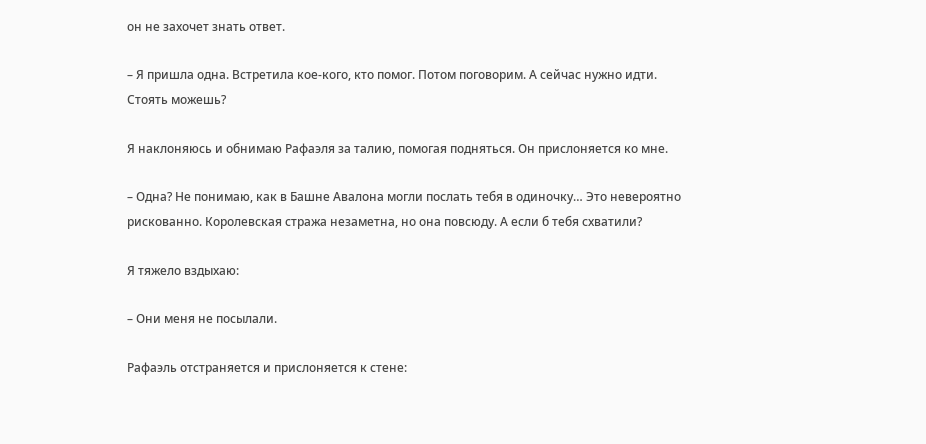он не захочет знать ответ.

– Я пришла одна. Встретила кое-кого, кто помог. Потом поговорим. А сейчас нужно идти. Стоять можешь?

Я наклоняюсь и обнимаю Рафаэля за талию, помогая подняться. Он прислоняется ко мне.

– Одна? Не понимаю, как в Башне Авалона могли послать тебя в одиночку… Это невероятно рискованно. Королевская стража незаметна, но она повсюду. А если б тебя схватили?

Я тяжело вздыхаю:

– Они меня не посылали.

Рафаэль отстраняется и прислоняется к стене: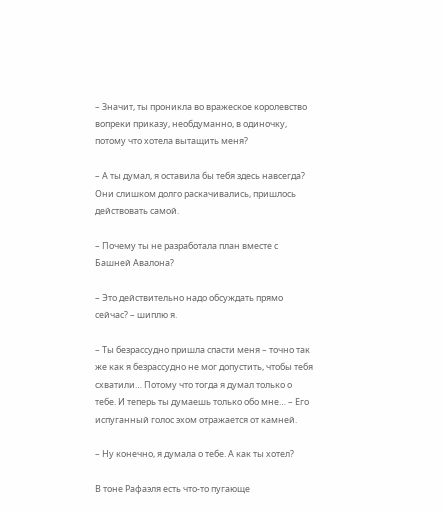– Значит, ты проникла во вражеское королевство вопреки приказу, необдуманно, в одиночку, потому что хотела вытащить меня?

– А ты думал, я оставила бы тебя здесь навсегда? Они слишком долго раскачивались, пришлось действовать самой.

– Почему ты не разработала план вместе с Башней Авалона?

– Это действительно надо обсуждать прямо сейчас? – шиплю я.

– Ты безрассудно пришла спасти меня – точно так же как я безрассудно не мог допустить, чтобы тебя схватили… Потому что тогда я думал только о тебе. И теперь ты думаешь только обо мне… – Его испуганный голос эхом отражается от камней.

– Ну конечно, я думала о тебе. А как ты хотел?

В тоне Рафаэля есть что-то пугающе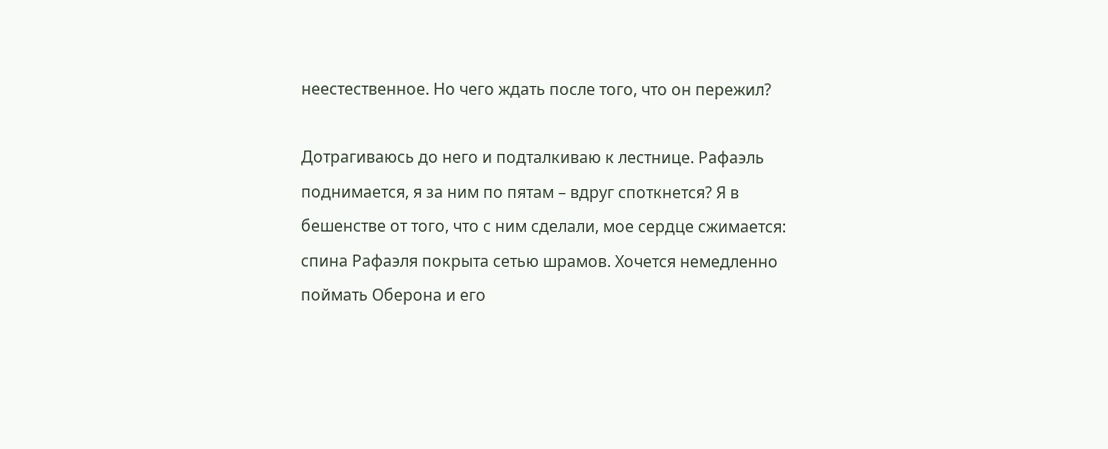неестественное. Но чего ждать после того, что он пережил?

Дотрагиваюсь до него и подталкиваю к лестнице. Рафаэль поднимается, я за ним по пятам – вдруг споткнется? Я в бешенстве от того, что с ним сделали, мое сердце сжимается: спина Рафаэля покрыта сетью шрамов. Хочется немедленно поймать Оберона и его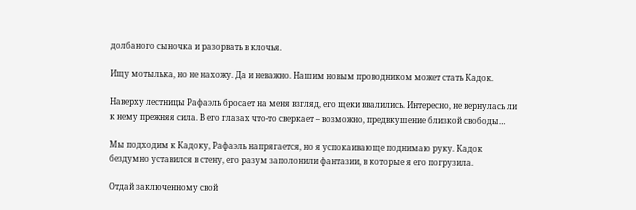долбаного сыночка и разорвать в клочья.

Ищу мотылька, но не нахожу. Да и неважно. Нашим новым проводником может стать Кадок.

Наверху лестницы Рафаэль бросает на меня взгляд, его щеки ввалились. Интересно, не вернулась ли к нему прежняя сила. В его глазах что-то сверкает – возможно, предвкушение близкой свободы…

Мы подходим к Кадоку, Рафаэль напрягается, но я успокаивающе поднимаю руку. Кадок бездумно уставился в стену, его разум заполонили фантазии, в которые я его погрузила.

Отдай заключенному свой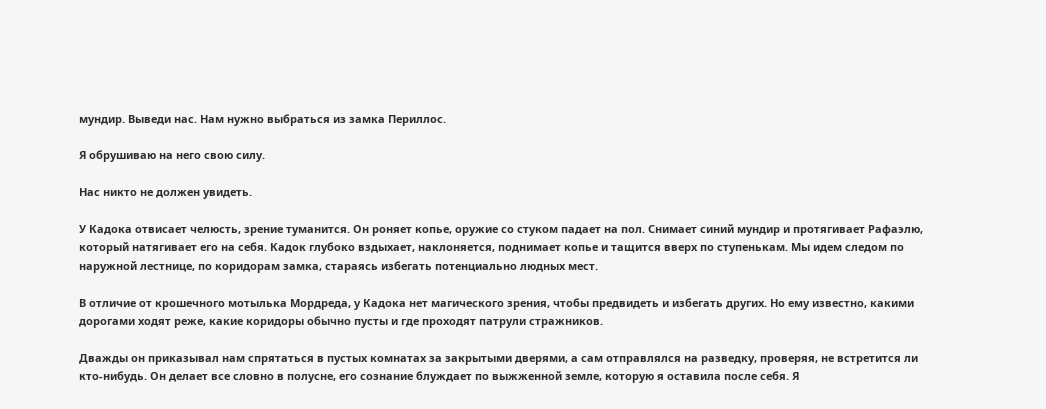мундир. Выведи нас. Нам нужно выбраться из замка Периллос.

Я обрушиваю на него свою силу.

Нас никто не должен увидеть.

У Кадока отвисает челюсть, зрение туманится. Он роняет копье, оружие со стуком падает на пол. Снимает синий мундир и протягивает Рафаэлю, который натягивает его на себя. Кадок глубоко вздыхает, наклоняется, поднимает копье и тащится вверх по ступенькам. Мы идем следом по наружной лестнице, по коридорам замка, стараясь избегать потенциально людных мест.

В отличие от крошечного мотылька Мордреда, у Кадока нет магического зрения, чтобы предвидеть и избегать других. Но ему известно, какими дорогами ходят реже, какие коридоры обычно пусты и где проходят патрули стражников.

Дважды он приказывал нам спрятаться в пустых комнатах за закрытыми дверями, а сам отправлялся на разведку, проверяя, не встретится ли кто-нибудь. Он делает все словно в полусне, его сознание блуждает по выжженной земле, которую я оставила после себя. Я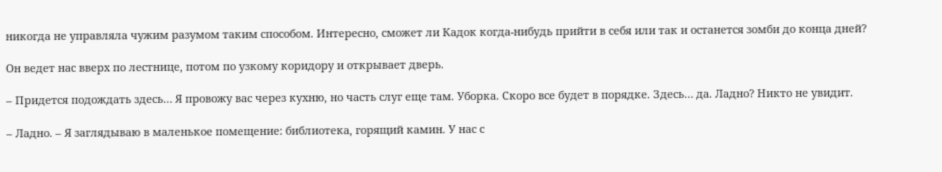никогда не управляла чужим разумом таким способом. Интересно, сможет ли Кадок когда-нибудь прийти в себя или так и останется зомби до конца дней?

Он ведет нас вверх по лестнице, потом по узкому коридору и открывает дверь.

– Придется подождать здесь… Я провожу вас через кухню, но часть слуг еще там. Уборка. Скоро все будет в порядке. Здесь… да. Ладно? Никто не увидит.

– Ладно. – Я заглядываю в маленькое помещение: библиотека, горящий камин. У нас с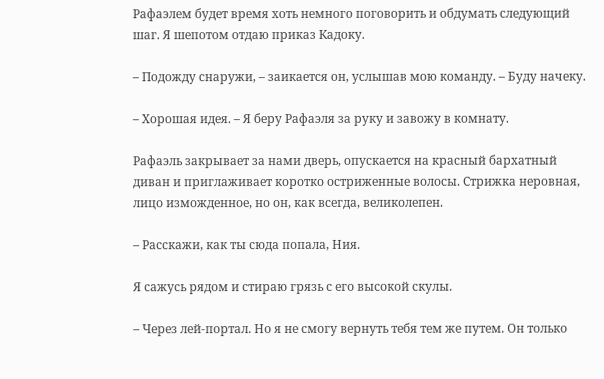Рафаэлем будет время хоть немного поговорить и обдумать следующий шаг. Я шепотом отдаю приказ Кадоку.

– Подожду снаружи, – заикается он, услышав мою команду. – Буду начеку.

– Хорошая идея. – Я беру Рафаэля за руку и завожу в комнату.

Рафаэль закрывает за нами дверь, опускается на красный бархатный диван и приглаживает коротко остриженные волосы. Стрижка неровная, лицо изможденное, но он, как всегда, великолепен.

– Расскажи, как ты сюда попала, Ния.

Я сажусь рядом и стираю грязь с его высокой скулы.

– Через лей-портал. Но я не смогу вернуть тебя тем же путем. Он только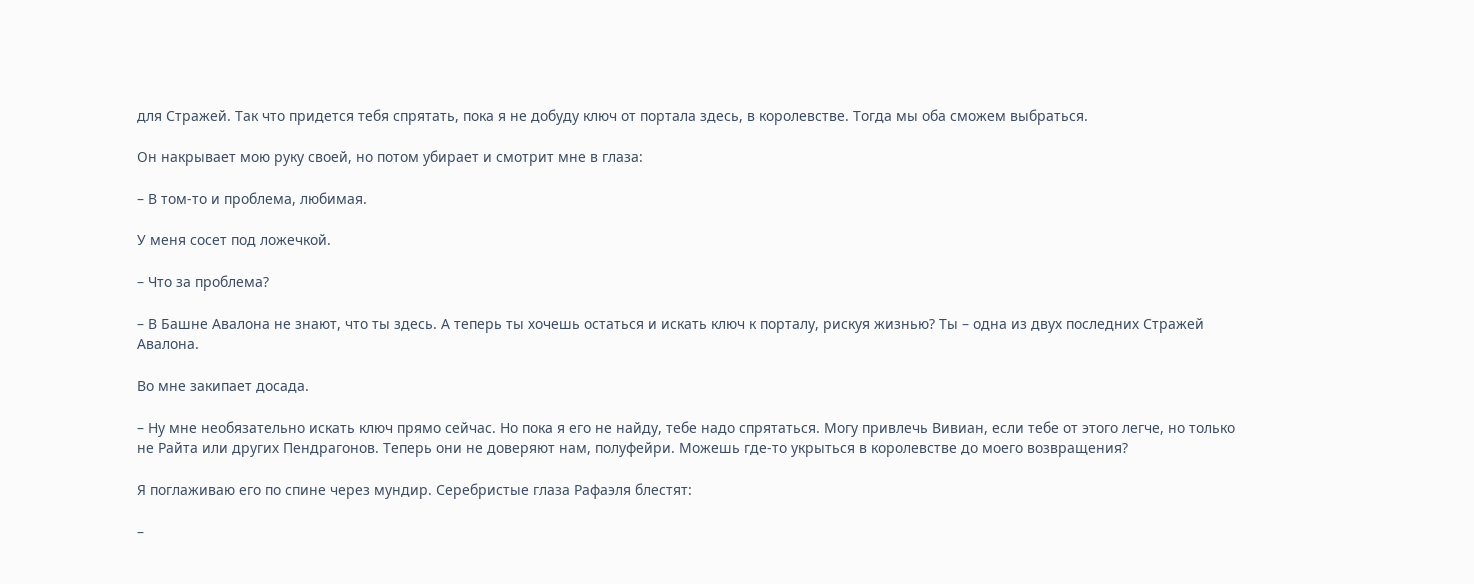для Стражей. Так что придется тебя спрятать, пока я не добуду ключ от портала здесь, в королевстве. Тогда мы оба сможем выбраться.

Он накрывает мою руку своей, но потом убирает и смотрит мне в глаза:

– В том-то и проблема, любимая.

У меня сосет под ложечкой.

– Что за проблема?

– В Башне Авалона не знают, что ты здесь. А теперь ты хочешь остаться и искать ключ к порталу, рискуя жизнью? Ты – одна из двух последних Стражей Авалона.

Во мне закипает досада.

– Ну мне необязательно искать ключ прямо сейчас. Но пока я его не найду, тебе надо спрятаться. Могу привлечь Вивиан, если тебе от этого легче, но только не Райта или других Пендрагонов. Теперь они не доверяют нам, полуфейри. Можешь где-то укрыться в королевстве до моего возвращения?

Я поглаживаю его по спине через мундир. Серебристые глаза Рафаэля блестят:

–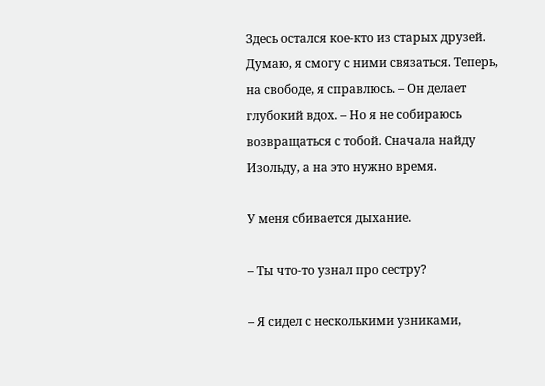Здесь остался кое-кто из старых друзей. Думаю, я смогу с ними связаться. Теперь, на свободе, я справлюсь. – Он делает глубокий вдох. – Но я не собираюсь возвращаться с тобой. Сначала найду Изольду, а на это нужно время.

У меня сбивается дыхание.

– Ты что-то узнал про сестру?

– Я сидел с несколькими узниками,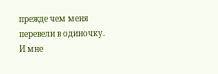прежде чем меня перевели в одиночку. И мне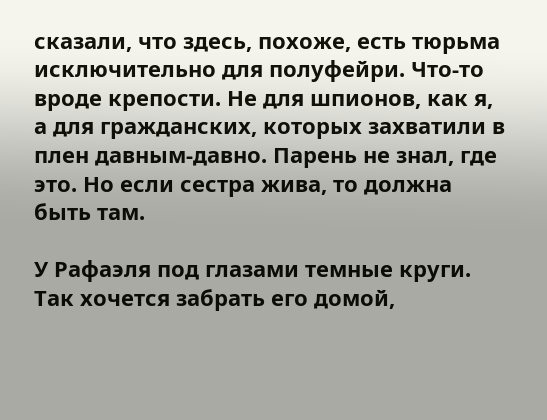сказали, что здесь, похоже, есть тюрьма исключительно для полуфейри. Что-то вроде крепости. Не для шпионов, как я, а для гражданских, которых захватили в плен давным-давно. Парень не знал, где это. Но если сестра жива, то должна быть там.

У Рафаэля под глазами темные круги. Так хочется забрать его домой,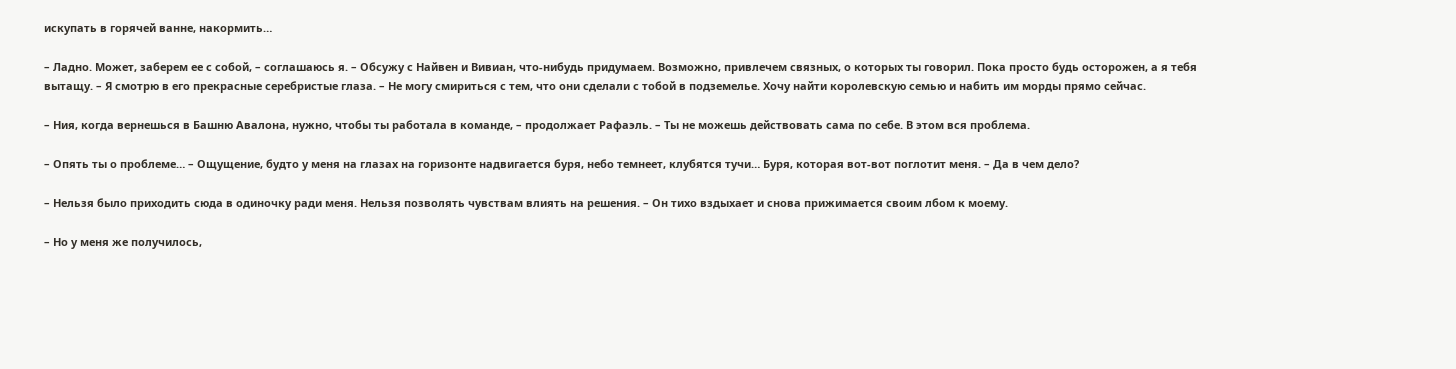искупать в горячей ванне, накормить…

– Ладно. Может, заберем ее с собой, – соглашаюсь я. – Обсужу с Найвен и Вивиан, что-нибудь придумаем. Возможно, привлечем связных, о которых ты говорил. Пока просто будь осторожен, а я тебя вытащу. – Я смотрю в его прекрасные серебристые глаза. – Не могу смириться с тем, что они сделали с тобой в подземелье. Хочу найти королевскую семью и набить им морды прямо сейчас.

– Ния, когда вернешься в Башню Авалона, нужно, чтобы ты работала в команде, – продолжает Рафаэль. – Ты не можешь действовать сама по себе. В этом вся проблема.

– Опять ты о проблеме… – Ощущение, будто у меня на глазах на горизонте надвигается буря, небо темнеет, клубятся тучи… Буря, которая вот-вот поглотит меня. – Да в чем дело?

– Нельзя было приходить сюда в одиночку ради меня. Нельзя позволять чувствам влиять на решения. – Он тихо вздыхает и снова прижимается своим лбом к моему.

– Но у меня же получилось,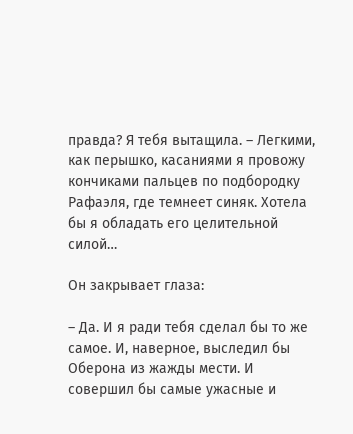правда? Я тебя вытащила. – Легкими, как перышко, касаниями я провожу кончиками пальцев по подбородку Рафаэля, где темнеет синяк. Хотела бы я обладать его целительной силой…

Он закрывает глаза:

– Да. И я ради тебя сделал бы то же самое. И, наверное, выследил бы Оберона из жажды мести. И совершил бы самые ужасные и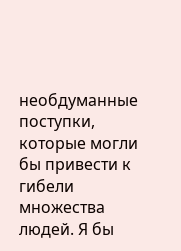необдуманные поступки, которые могли бы привести к гибели множества людей. Я бы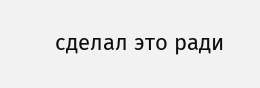сделал это ради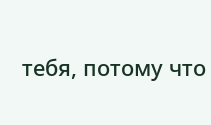тебя, потому что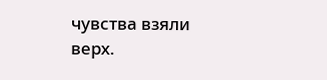чувства взяли верх.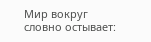Мир вокруг словно остывает: